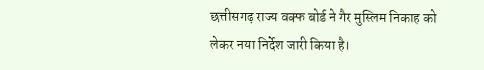छत्तीसगढ़ राज्य वक्फ बोर्ड ने गैर मुस्लिम निकाह को लेकर नया निर्देश जारी किया है।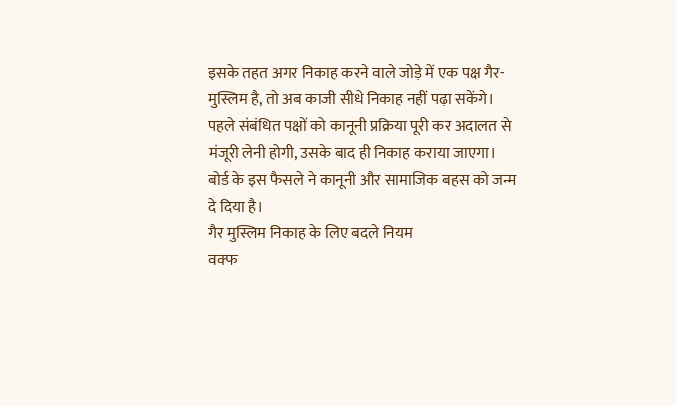इसके तहत अगर निकाह करने वाले जोड़े में एक पक्ष गैर-मुस्लिम है, तो अब काजी सीधे निकाह नहीं पढ़ा सकेंगे। पहले संबंधित पक्षों को कानूनी प्रक्रिया पूरी कर अदालत से मंजूरी लेनी होगी, उसके बाद ही निकाह कराया जाएगा। बोर्ड के इस फैसले ने कानूनी और सामाजिक बहस को जन्म दे दिया है।
गैर मुस्लिम निकाह के लिए बदले नियम
वक्फ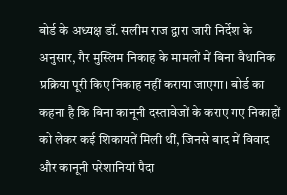बोर्ड के अध्यक्ष डॉ. सलीम राज द्वारा जारी निर्देश के अनुसार, गैर मुस्लिम निकाह के मामलों में बिना वैधानिक प्रक्रिया पूरी किए निकाह नहीं कराया जाएगा। बोर्ड का कहना है कि बिना कानूनी दस्तावेजों के कराए गए निकाहों को लेकर कई शिकायतें मिली थीं, जिनसे बाद में विवाद और कानूनी परेशानियां पैदा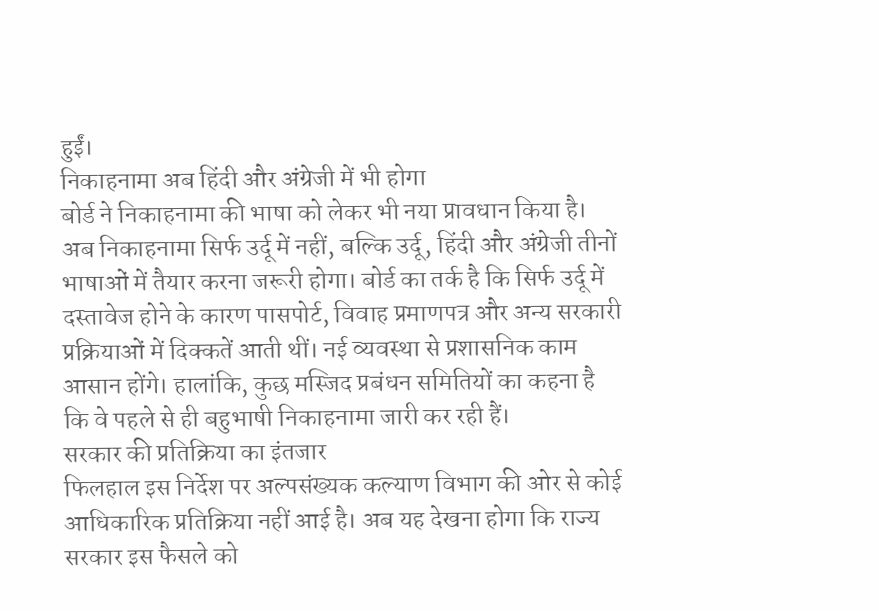हुईं।
निकाहनामा अब हिंदी और अंग्रेजी में भी होगा
बोर्ड ने निकाहनामा की भाषा को लेकर भी नया प्रावधान किया है। अब निकाहनामा सिर्फ उर्दू में नहीं, बल्कि उर्दू, हिंदी और अंग्रेजी तीनों भाषाओं में तैयार करना जरूरी होगा। बोर्ड का तर्क है कि सिर्फ उर्दू में दस्तावेज होने के कारण पासपोर्ट, विवाह प्रमाणपत्र और अन्य सरकारी प्रक्रियाओं में दिक्कतें आती थीं। नई व्यवस्था से प्रशासनिक काम आसान होंगे। हालांकि, कुछ मस्जिद प्रबंधन समितियों का कहना है कि वे पहले से ही बहुभाषी निकाहनामा जारी कर रही हैं।
सरकार की प्रतिक्रिया का इंतजार
फिलहाल इस निर्देश पर अल्पसंख्यक कल्याण विभाग की ओर से कोई आधिकारिक प्रतिक्रिया नहीं आई है। अब यह देखना होगा कि राज्य सरकार इस फैसले को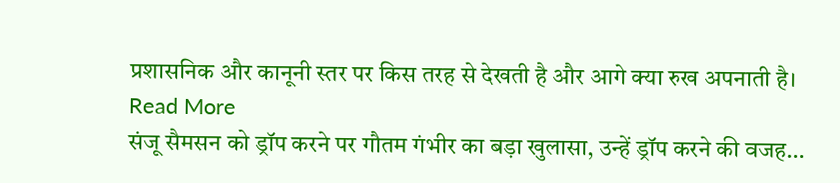प्रशासनिक और कानूनी स्तर पर किस तरह से देखती है और आगे क्या रुख अपनाती है।
Read More
संजू सैमसन को ड्रॉप करने पर गौतम गंभीर का बड़ा खुलासा, उन्हें ड्रॉप करने की वजह…